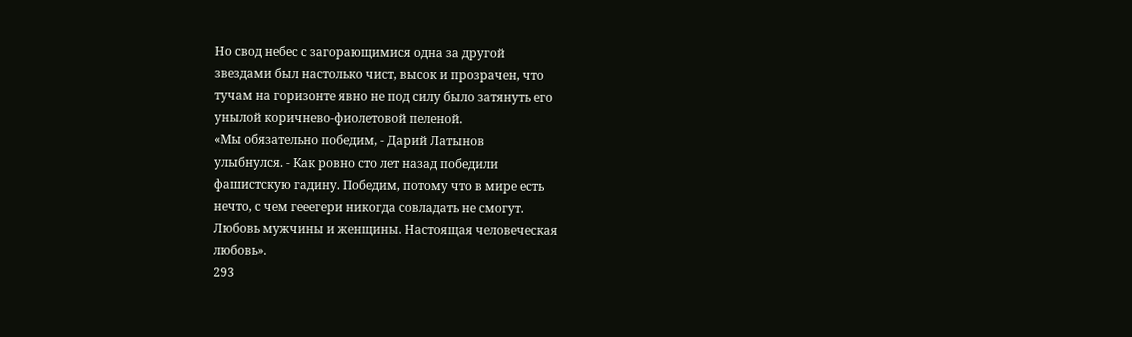Но свод небес с загорающимися одна за другой
звездами был настолько чист, высок и прозрачен, что
тучам на горизонте явно не под силу было затянуть его
унылой коричнево-фиолетовой пеленой.
«Мы обязательно победим, - Дарий Латынов
улыбнулся. - Как ровно сто лет назад победили
фашистскую гадину. Победим, потому что в мире есть
нечто, с чем гееегери никогда совладать не смогут.
Любовь мужчины и женщины. Настоящая человеческая
любовь».
293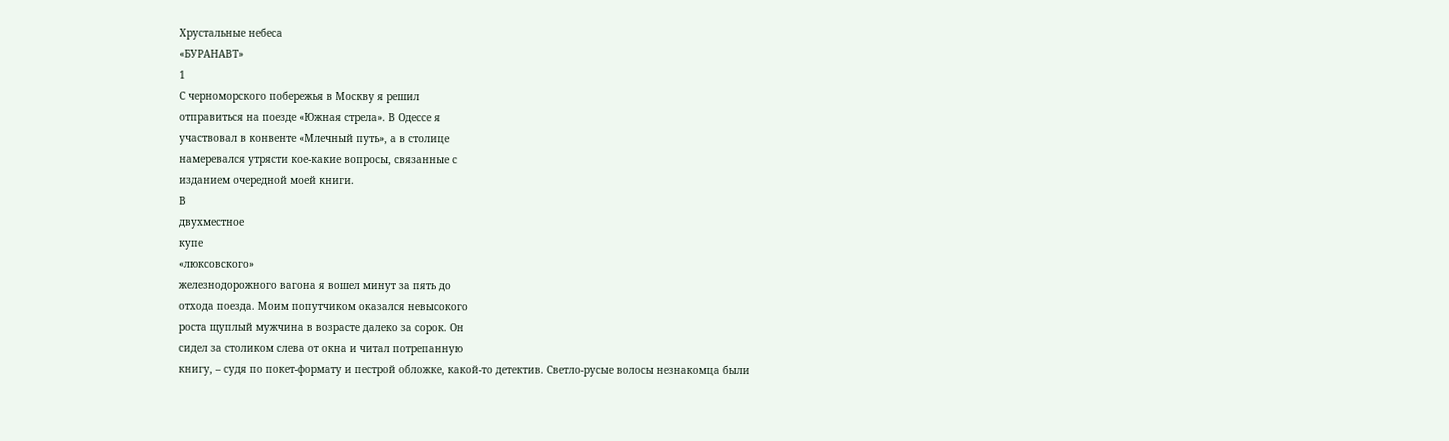Хрустальные небеса
«БУРАНАВТ»
1
С черноморского побережья в Москву я решил
отправиться на поезде «Южная стрела». В Одессе я
участвовал в конвенте «Млечный путь», а в столице
намеревался утрясти кое-какие вопросы, связанные с
изданием очередной моей книги.
В
двухместное
купе
«люксовского»
железнодорожного вагона я вошел минут за пять до
отхода поезда. Моим попутчиком оказался невысокого
роста щуплый мужчина в возрасте далеко за сорок. Он
сидел за столиком слева от окна и читал потрепанную
книгу, – судя по покет-формату и пестрой обложке, какой-то детектив. Светло-русые волосы незнакомца были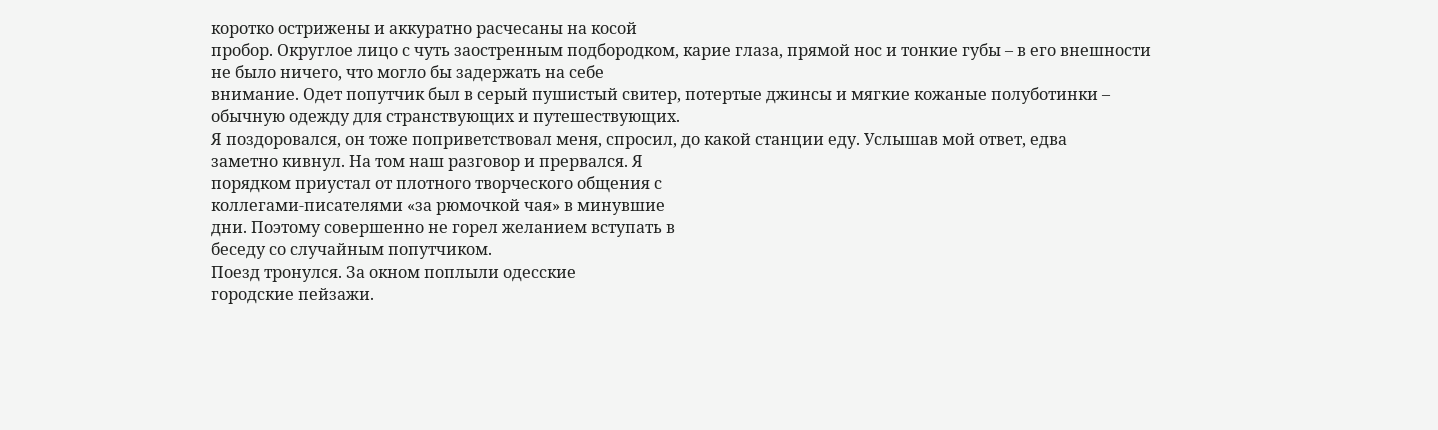коротко острижены и аккуратно расчесаны на косой
пробор. Округлое лицо с чуть заостренным подбородком, карие глаза, прямой нос и тонкие губы – в его внешности
не было ничего, что могло бы задержать на себе
внимание. Одет попутчик был в серый пушистый свитер, потертые джинсы и мягкие кожаные полуботинки –
обычную одежду для странствующих и путешествующих.
Я поздоровался, он тоже поприветствовал меня, спросил, до какой станции еду. Услышав мой ответ, едва
заметно кивнул. На том наш разговор и прервался. Я
порядком приустал от плотного творческого общения с
коллегами-писателями «за рюмочкой чая» в минувшие
дни. Поэтому совершенно не горел желанием вступать в
беседу со случайным попутчиком.
Поезд тронулся. За окном поплыли одесские
городские пейзажи.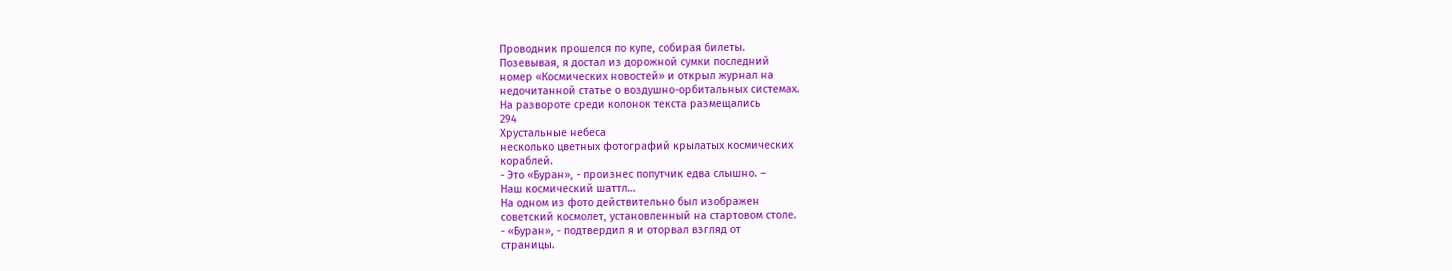Проводник прошелся по купе, собирая билеты.
Позевывая, я достал из дорожной сумки последний
номер «Космических новостей» и открыл журнал на
недочитанной статье о воздушно-орбитальных системах.
На развороте среди колонок текста размещались
294
Хрустальные небеса
несколько цветных фотографий крылатых космических
кораблей.
- Это «Буран», - произнес попутчик едва слышно. –
Наш космический шаттл…
На одном из фото действительно был изображен
советский космолет, установленный на стартовом столе.
- «Буран», - подтвердил я и оторвал взгляд от
страницы.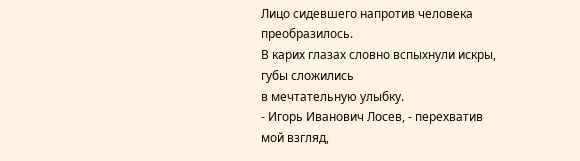Лицо сидевшего напротив человека преобразилось.
В карих глазах словно вспыхнули искры, губы сложились
в мечтательную улыбку.
- Игорь Иванович Лосев, - перехватив мой взгляд,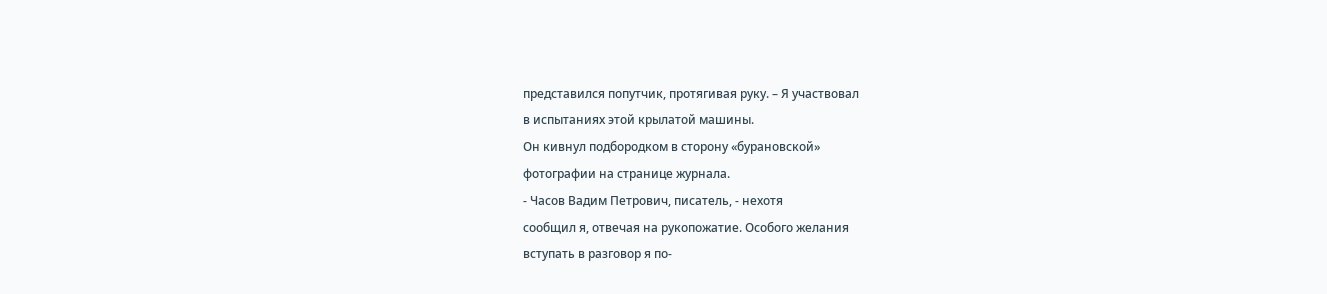представился попутчик, протягивая руку. – Я участвовал
в испытаниях этой крылатой машины.
Он кивнул подбородком в сторону «бурановской»
фотографии на странице журнала.
- Часов Вадим Петрович, писатель, - нехотя
сообщил я, отвечая на рукопожатие. Особого желания
вступать в разговор я по-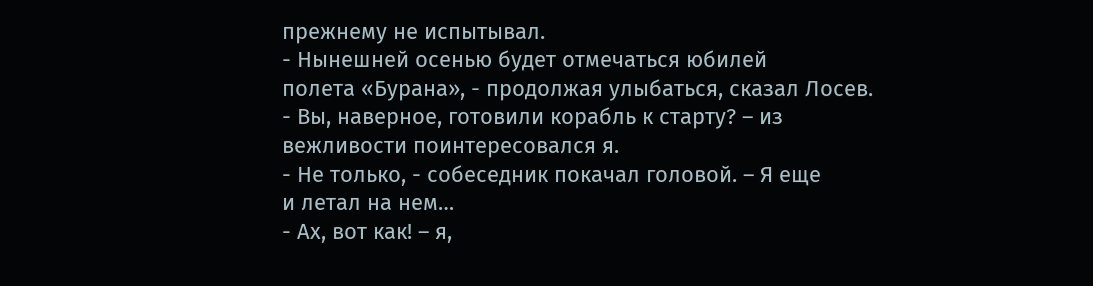прежнему не испытывал.
- Нынешней осенью будет отмечаться юбилей
полета «Бурана», - продолжая улыбаться, сказал Лосев.
- Вы, наверное, готовили корабль к старту? – из
вежливости поинтересовался я.
- Не только, - собеседник покачал головой. – Я еще
и летал на нем…
- Ах, вот как! – я,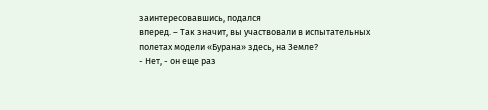заинтересовавшись, подался
вперед. – Так значит, вы участвовали в испытательных
полетах модели «Бурана» здесь, на Земле?
- Нет, - он еще раз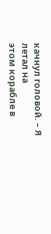качнул головой. – Я летал на
этом корабле в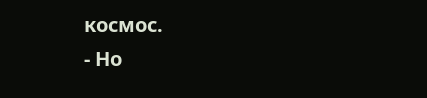космос.
- Но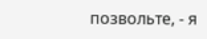позвольте, - я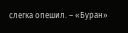слегка опешил. – «Буран»